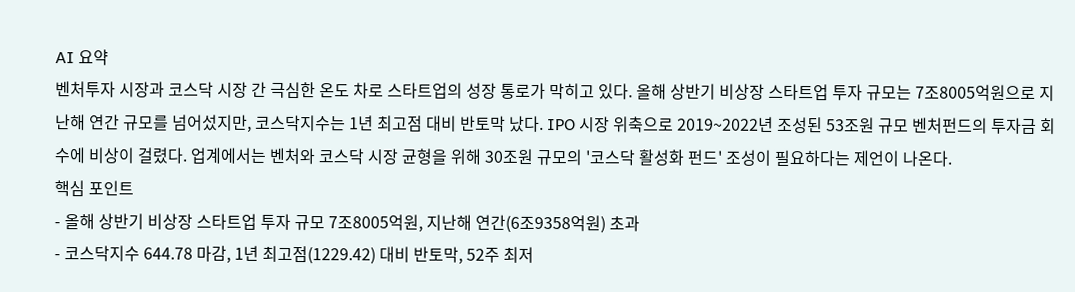AI 요약
벤처투자 시장과 코스닥 시장 간 극심한 온도 차로 스타트업의 성장 통로가 막히고 있다. 올해 상반기 비상장 스타트업 투자 규모는 7조8005억원으로 지난해 연간 규모를 넘어섰지만, 코스닥지수는 1년 최고점 대비 반토막 났다. IPO 시장 위축으로 2019~2022년 조성된 53조원 규모 벤처펀드의 투자금 회수에 비상이 걸렸다. 업계에서는 벤처와 코스닥 시장 균형을 위해 30조원 규모의 '코스닥 활성화 펀드' 조성이 필요하다는 제언이 나온다.
핵심 포인트
- 올해 상반기 비상장 스타트업 투자 규모 7조8005억원, 지난해 연간(6조9358억원) 초과
- 코스닥지수 644.78 마감, 1년 최고점(1229.42) 대비 반토막, 52주 최저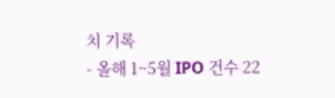치 기록
- 올해 1~5월 IPO 건수 22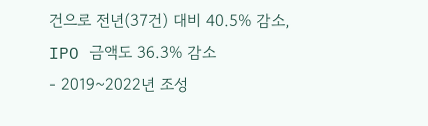건으로 전년(37건) 대비 40.5% 감소, IPO 금액도 36.3% 감소
- 2019~2022년 조성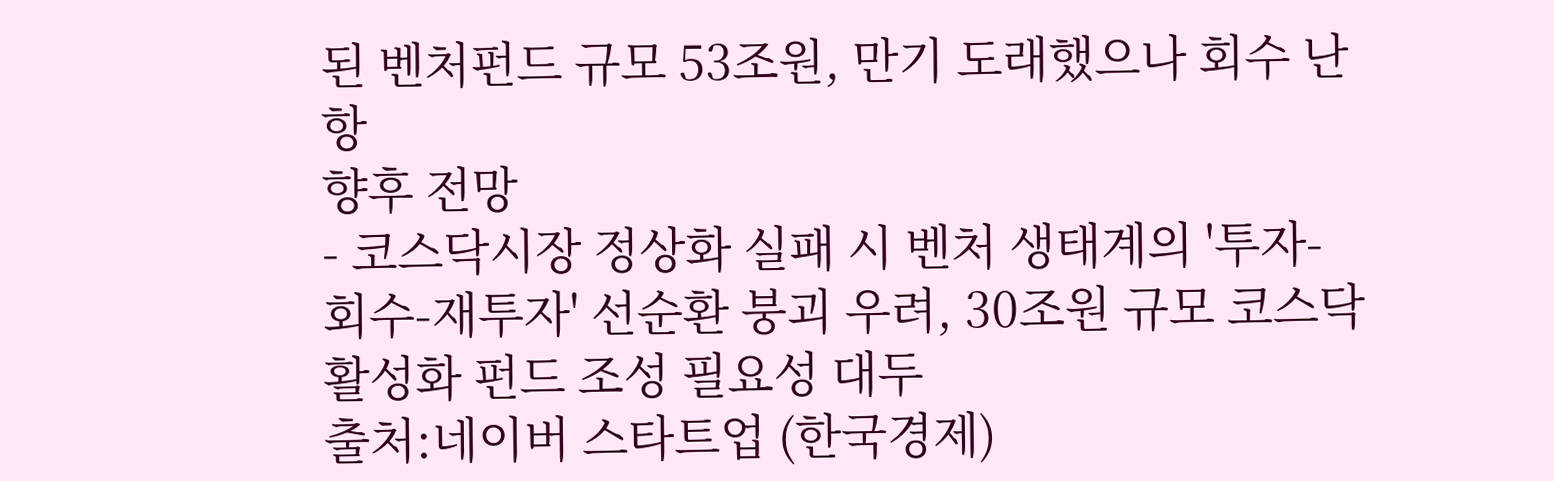된 벤처펀드 규모 53조원, 만기 도래했으나 회수 난항
향후 전망
- 코스닥시장 정상화 실패 시 벤처 생태계의 '투자-회수-재투자' 선순환 붕괴 우려, 30조원 규모 코스닥 활성화 펀드 조성 필요성 대두
출처:네이버 스타트업 (한국경제)